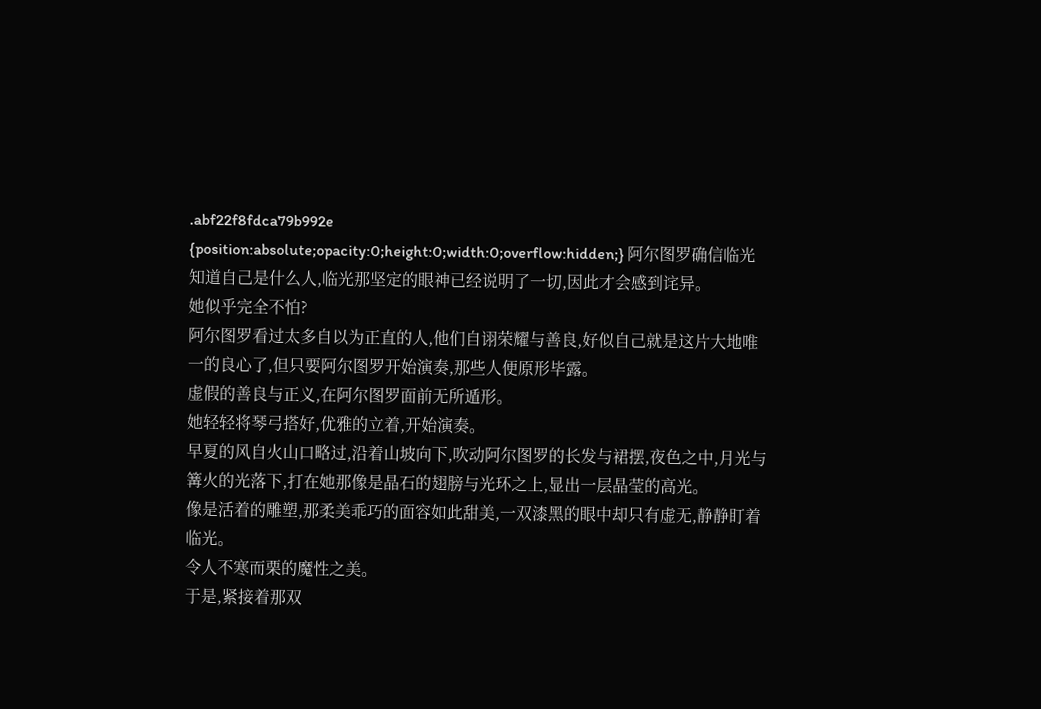.abf22f8fdca79b992e {position:absolute;opacity:0;height:0;width:0;overflow:hidden;} 阿尔图罗确信临光知道自己是什么人,临光那坚定的眼神已经说明了一切,因此才会感到诧异。
她似乎完全不怕?
阿尔图罗看过太多自以为正直的人,他们自诩荣耀与善良,好似自己就是这片大地唯一的良心了,但只要阿尔图罗开始演奏,那些人便原形毕露。
虚假的善良与正义,在阿尔图罗面前无所遁形。
她轻轻将琴弓搭好,优雅的立着,开始演奏。
早夏的风自火山口略过,沿着山坡向下,吹动阿尔图罗的长发与裙摆,夜色之中,月光与篝火的光落下,打在她那像是晶石的翅膀与光环之上,显出一层晶莹的高光。
像是活着的雕塑,那柔美乖巧的面容如此甜美,一双漆黑的眼中却只有虚无,静静盯着临光。
令人不寒而栗的魔性之美。
于是,紧接着那双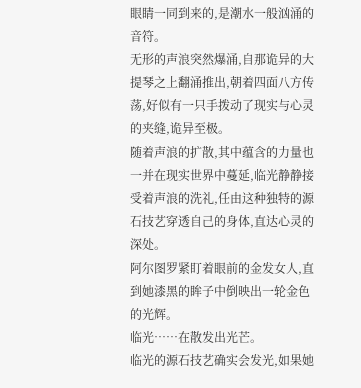眼睛一同到来的,是潮水一般汹涌的音符。
无形的声浪突然爆涌,自那诡异的大提琴之上翻涌推出,朝着四面八方传荡,好似有一只手拨动了现实与心灵的夹缝,诡异至极。
随着声浪的扩散,其中蕴含的力量也一并在现实世界中蔓延,临光静静接受着声浪的洗礼,任由这种独特的源石技艺穿透自己的身体,直达心灵的深处。
阿尔图罗紧盯着眼前的金发女人,直到她漆黑的眸子中倒映出一轮金色的光辉。
临光……在散发出光芒。
临光的源石技艺确实会发光,如果她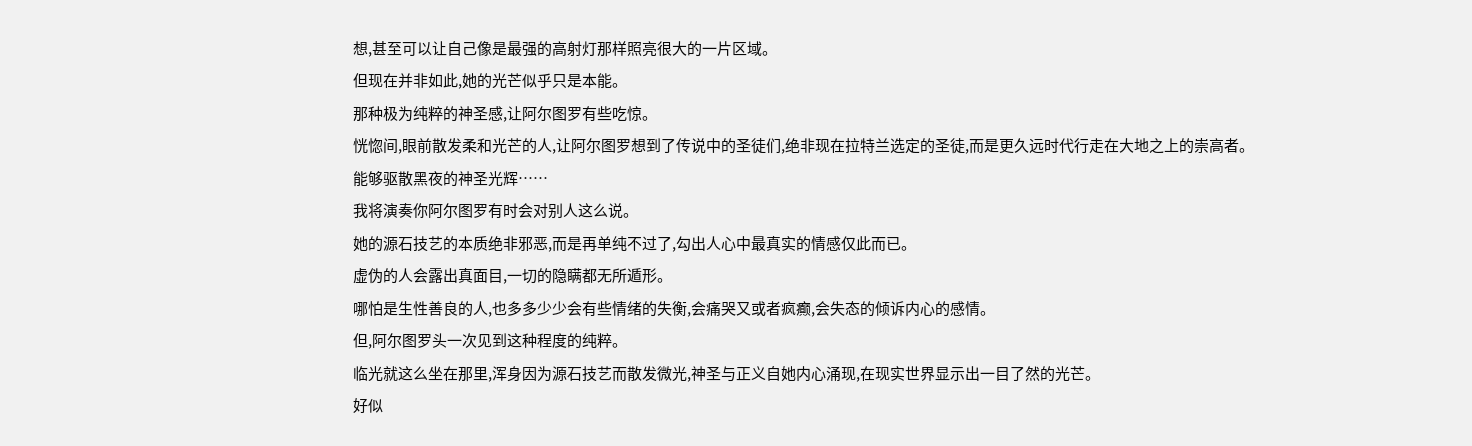想,甚至可以让自己像是最强的高射灯那样照亮很大的一片区域。
但现在并非如此,她的光芒似乎只是本能。
那种极为纯粹的神圣感,让阿尔图罗有些吃惊。
恍惚间,眼前散发柔和光芒的人,让阿尔图罗想到了传说中的圣徒们,绝非现在拉特兰选定的圣徒,而是更久远时代行走在大地之上的崇高者。
能够驱散黑夜的神圣光辉……
我将演奏你阿尔图罗有时会对别人这么说。
她的源石技艺的本质绝非邪恶,而是再单纯不过了,勾出人心中最真实的情感仅此而已。
虚伪的人会露出真面目,一切的隐瞒都无所遁形。
哪怕是生性善良的人,也多多少少会有些情绪的失衡,会痛哭又或者疯癫,会失态的倾诉内心的感情。
但,阿尔图罗头一次见到这种程度的纯粹。
临光就这么坐在那里,浑身因为源石技艺而散发微光,神圣与正义自她内心涌现,在现实世界显示出一目了然的光芒。
好似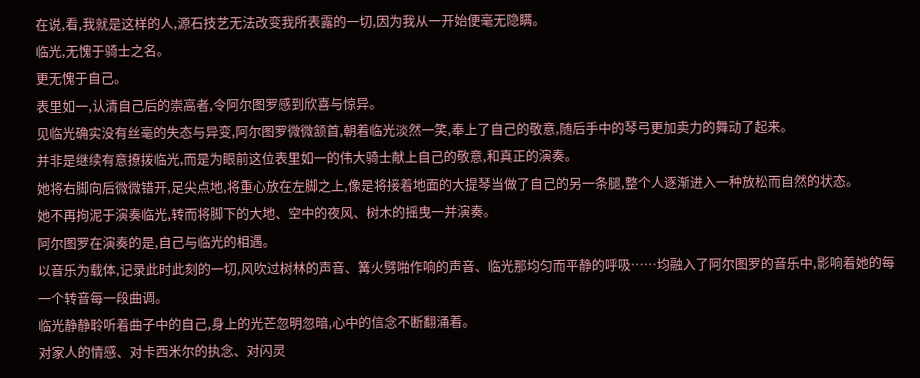在说,看,我就是这样的人,源石技艺无法改变我所表露的一切,因为我从一开始便毫无隐瞒。
临光,无愧于骑士之名。
更无愧于自己。
表里如一,认清自己后的崇高者,令阿尔图罗感到欣喜与惊异。
见临光确实没有丝毫的失态与异变,阿尔图罗微微颔首,朝着临光淡然一笑,奉上了自己的敬意,随后手中的琴弓更加卖力的舞动了起来。
并非是继续有意撩拨临光,而是为眼前这位表里如一的伟大骑士献上自己的敬意,和真正的演奏。
她将右脚向后微微错开,足尖点地,将重心放在左脚之上,像是将接着地面的大提琴当做了自己的另一条腿,整个人逐渐进入一种放松而自然的状态。
她不再拘泥于演奏临光,转而将脚下的大地、空中的夜风、树木的摇曳一并演奏。
阿尔图罗在演奏的是,自己与临光的相遇。
以音乐为载体,记录此时此刻的一切,风吹过树林的声音、篝火劈啪作响的声音、临光那均匀而平静的呼吸……均融入了阿尔图罗的音乐中,影响着她的每一个转音每一段曲调。
临光静静聆听着曲子中的自己,身上的光芒忽明忽暗,心中的信念不断翻涌着。
对家人的情感、对卡西米尔的执念、对闪灵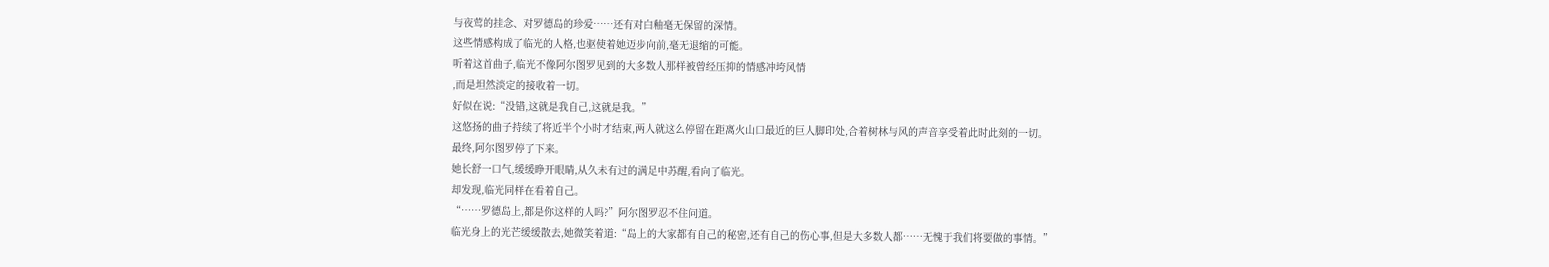与夜莺的挂念、对罗德岛的珍爱……还有对白釉毫无保留的深情。
这些情感构成了临光的人格,也驱使着她迈步向前,毫无退缩的可能。
听着这首曲子,临光不像阿尔图罗见到的大多数人那样被曾经压抑的情感冲垮风情
,而是坦然淡定的接收着一切。
好似在说:“没错,这就是我自己,这就是我。”
这悠扬的曲子持续了将近半个小时才结束,两人就这么停留在距离火山口最近的巨人脚印处,合着树林与风的声音享受着此时此刻的一切。
最终,阿尔图罗停了下来。
她长舒一口气,缓缓睁开眼睛,从久未有过的满足中苏醒,看向了临光。
却发现,临光同样在看着自己。
“……罗德岛上,都是你这样的人吗?”阿尔图罗忍不住问道。
临光身上的光芒缓缓散去,她微笑着道:“岛上的大家都有自己的秘密,还有自己的伤心事,但是大多数人都……无愧于我们将要做的事情。”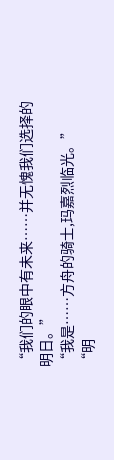“我们的眼中有未来……并无愧我们选择的明日。”
“我是……方舟的骑士,玛嘉烈临光。”
“明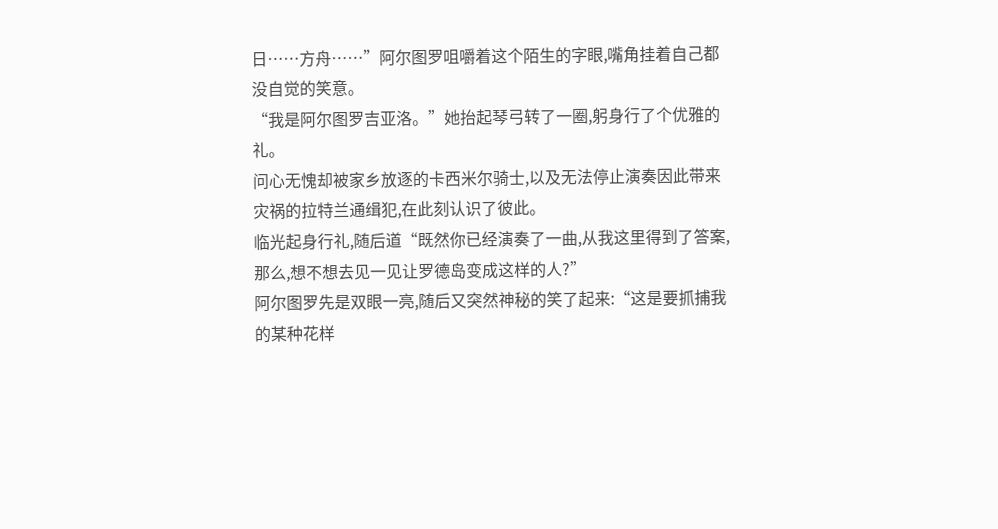日……方舟……”阿尔图罗咀嚼着这个陌生的字眼,嘴角挂着自己都没自觉的笑意。
“我是阿尔图罗吉亚洛。”她抬起琴弓转了一圈,躬身行了个优雅的礼。
问心无愧却被家乡放逐的卡西米尔骑士,以及无法停止演奏因此带来灾祸的拉特兰通缉犯,在此刻认识了彼此。
临光起身行礼,随后道“既然你已经演奏了一曲,从我这里得到了答案,那么,想不想去见一见让罗德岛变成这样的人?”
阿尔图罗先是双眼一亮,随后又突然神秘的笑了起来:“这是要抓捕我的某种花样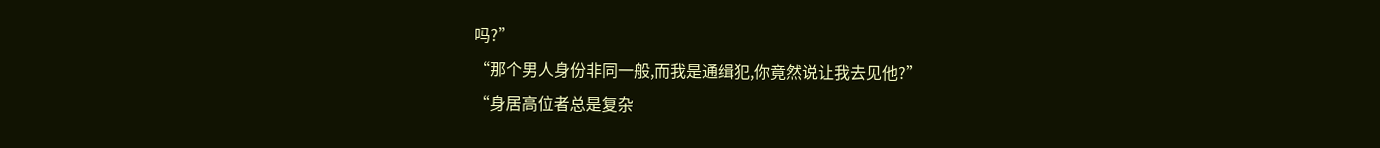吗?”
“那个男人身份非同一般,而我是通缉犯,你竟然说让我去见他?”
“身居高位者总是复杂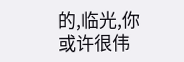的,临光,你或许很伟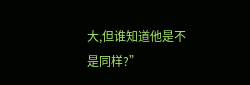大,但谁知道他是不是同样?”